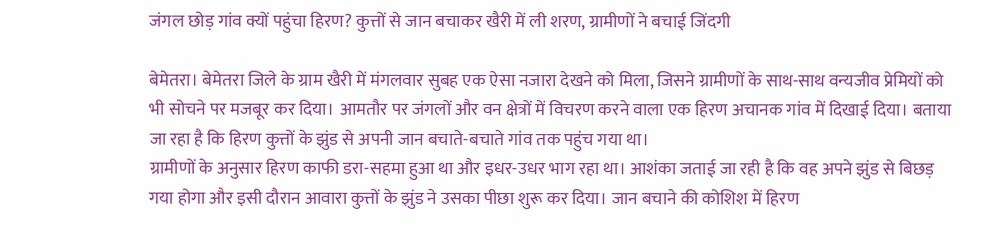जंगल छोड़ गांव क्यों पहुंचा हिरण? कुत्तों से जान बचाकर खैरी में ली शरण, ग्रामीणों ने बचाई जिंदगी

बेमेतरा। बेमेतरा जिले के ग्राम खैरी में मंगलवार सुबह एक ऐसा नजारा देखने को मिला, जिसने ग्रामीणों के साथ-साथ वन्यजीव प्रेमियों को भी सोचने पर मजबूर कर दिया। आमतौर पर जंगलों और वन क्षेत्रों में विचरण करने वाला एक हिरण अचानक गांव में दिखाई दिया। बताया जा रहा है कि हिरण कुत्तों के झुंड से अपनी जान बचाते-बचाते गांव तक पहुंच गया था।
ग्रामीणों के अनुसार हिरण काफी डरा-सहमा हुआ था और इधर-उधर भाग रहा था। आशंका जताई जा रही है कि वह अपने झुंड से बिछड़ गया होगा और इसी दौरान आवारा कुत्तों के झुंड ने उसका पीछा शुरू कर दिया। जान बचाने की कोशिश में हिरण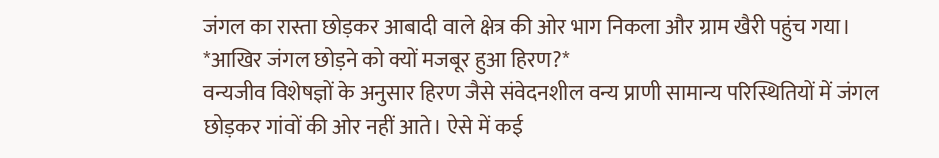जंगल का रास्ता छोड़कर आबादी वाले क्षेत्र की ओर भाग निकला और ग्राम खैरी पहुंच गया।
*आखिर जंगल छोड़ने को क्यों मजबूर हुआ हिरण?*
वन्यजीव विशेषज्ञों के अनुसार हिरण जैसे संवेदनशील वन्य प्राणी सामान्य परिस्थितियों में जंगल छोड़कर गांवों की ओर नहीं आते। ऐसे में कई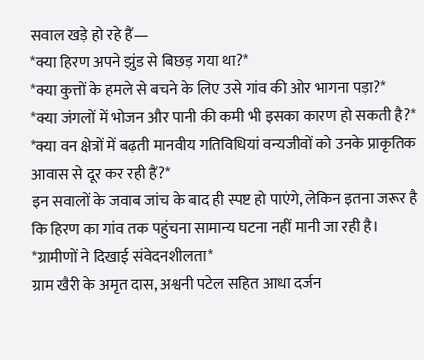सवाल खड़े हो रहे हैं—
*क्या हिरण अपने झुंड से बिछड़ गया था?*
*क्या कुत्तों के हमले से बचने के लिए उसे गांव की ओर भागना पड़ा?*
*क्या जंगलों में भोजन और पानी की कमी भी इसका कारण हो सकती है?*
*क्या वन क्षेत्रों में बढ़ती मानवीय गतिविधियां वन्यजीवों को उनके प्राकृतिक आवास से दूर कर रही हैं?*
इन सवालों के जवाब जांच के बाद ही स्पष्ट हो पाएंगे, लेकिन इतना जरूर है कि हिरण का गांव तक पहुंचना सामान्य घटना नहीं मानी जा रही है।
*ग्रामीणों ने दिखाई संवेदनशीलता*
ग्राम खैरी के अमृत दास, अश्वनी पटेल सहित आधा दर्जन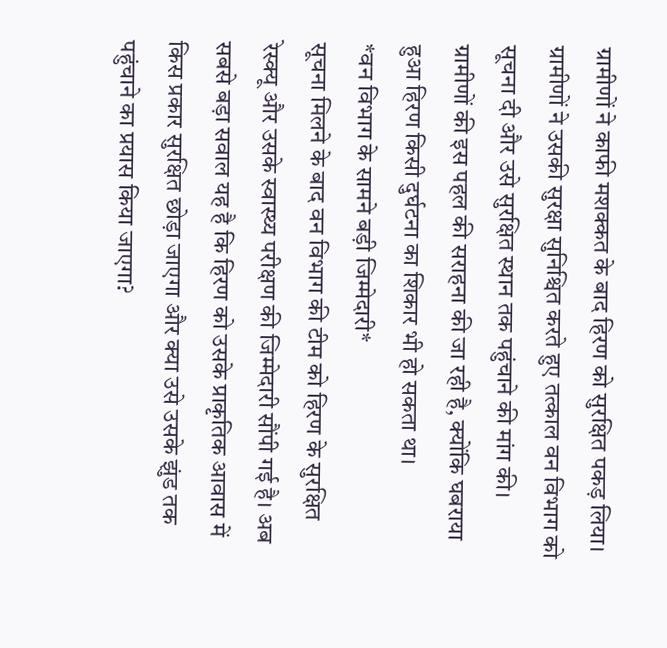ग्रामीणों ने काफी मशक्कत के बाद हिरण को सुरक्षित पकड़ लिया। ग्रामीणों ने उसकी सुरक्षा सुनिश्चित करते हुए तत्काल वन विभाग को सूचना दी और उसे सुरक्षित स्थान तक पहुंचाने की मांग की।
ग्रामीणों की इस पहल की सराहना की जा रही है, क्योंकि घबराया हुआ हिरण किसी दुर्घटना का शिकार भी हो सकता था।
*वन विभाग के सामने बड़ी जिम्मेदारी*
सूचना मिलने के बाद वन विभाग की टीम को हिरण के सुरक्षित रेस्क्यू और उसके स्वास्थ्य परीक्षण की जिम्मेदारी सौंपी गई है। अब सबसे बड़ा सवाल यह है कि हिरण को उसके प्राकृतिक आवास में किस प्रकार सुरक्षित छोड़ा जाएगा और क्या उसे उसके झुंड तक पहुंचाने का प्रयास किया जाएगा?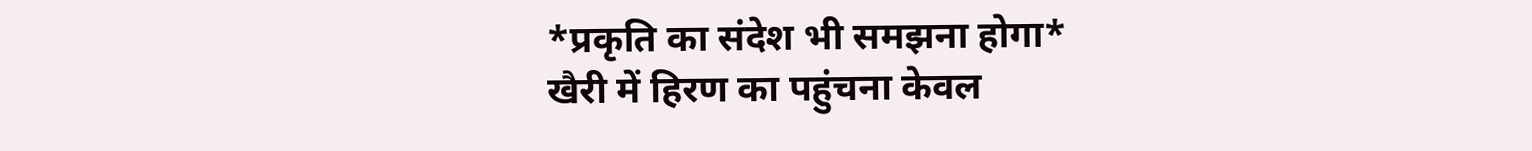*प्रकृति का संदेश भी समझना होगा*
खैरी में हिरण का पहुंचना केवल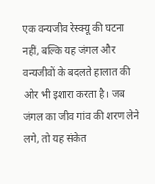एक वन्यजीव रेस्क्यू की घटना नहीं, बल्कि यह जंगल और वन्यजीवों के बदलते हालात की ओर भी इशारा करता है। जब जंगल का जीव गांव की शरण लेने लगे, तो यह संकेत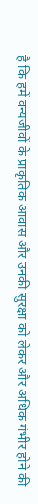है कि हमें वन्यजीवों के प्राकृतिक आवास और उनकी सुरक्षा को लेकर और अधिक गंभीर होने की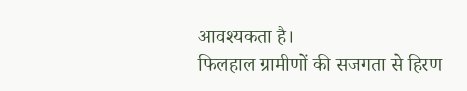आवश्यकता है।
फिलहाल ग्रामीणों की सजगता से हिरण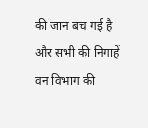की जान बच गई है और सभी की निगाहें वन विभाग की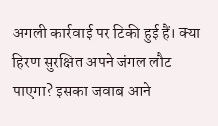अगली कार्रवाई पर टिकी हुई हैं। क्या हिरण सुरक्षित अपने जंगल लौट पाएगा? इसका जवाब आने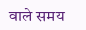वाले समय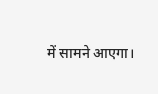में सामने आएगा।